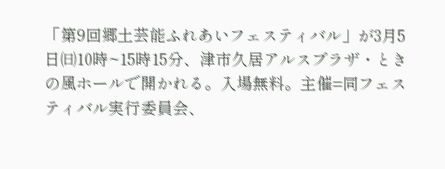「第9回郷土芸能ふれあいフェスティバル」が3月5日㈰10時~15時15分、津市久居アルスプラザ・ときの風ホールで開かれる。入場無料。主催=同フェスティバル実行委員会、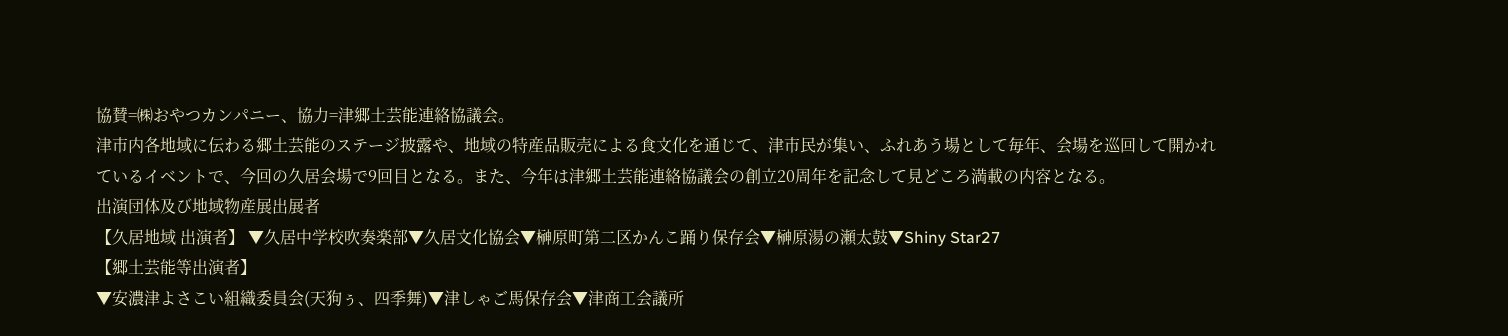協賛=㈱おやつカンパニー、協力=津郷土芸能連絡協議会。
津市内各地域に伝わる郷土芸能のステージ披露や、地域の特産品販売による食文化を通じて、津市民が集い、ふれあう場として毎年、会場を巡回して開かれているイベントで、今回の久居会場で9回目となる。また、今年は津郷土芸能連絡協議会の創立20周年を記念して見どころ満載の内容となる。
出演団体及び地域物産展出展者
【久居地域 出演者】 ▼久居中学校吹奏楽部▼久居文化協会▼榊原町第二区かんこ踊り保存会▼榊原湯の瀬太鼓▼Shiny Star27
【郷土芸能等出演者】
▼安濃津よさこい組織委員会(天狗ぅ、四季舞)▼津しゃご馬保存会▼津商工会議所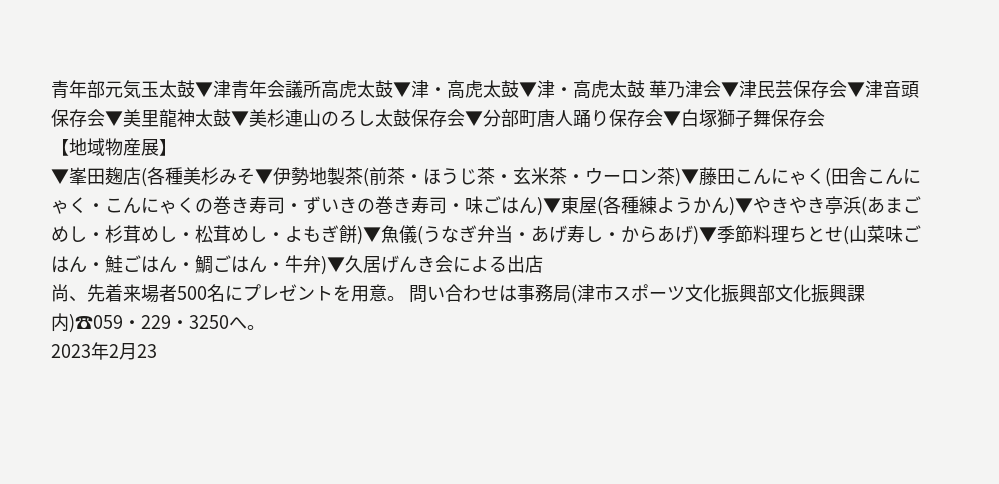青年部元気玉太鼓▼津青年会議所高虎太鼓▼津・高虎太鼓▼津・高虎太鼓 華乃津会▼津民芸保存会▼津音頭保存会▼美里龍神太鼓▼美杉連山のろし太鼓保存会▼分部町唐人踊り保存会▼白塚獅子舞保存会
【地域物産展】
▼峯田麹店(各種美杉みそ▼伊勢地製茶(前茶・ほうじ茶・玄米茶・ウーロン茶)▼藤田こんにゃく(田舎こんにゃく・こんにゃくの巻き寿司・ずいきの巻き寿司・味ごはん)▼東屋(各種練ようかん)▼やきやき亭浜(あまごめし・杉茸めし・松茸めし・よもぎ餅)▼魚儀(うなぎ弁当・あげ寿し・からあげ)▼季節料理ちとせ(山菜味ごはん・鮭ごはん・鯛ごはん・牛弁)▼久居げんき会による出店
尚、先着来場者500名にプレゼントを用意。 問い合わせは事務局(津市スポーツ文化振興部文化振興課内)☎059・229・3250へ。
2023年2月23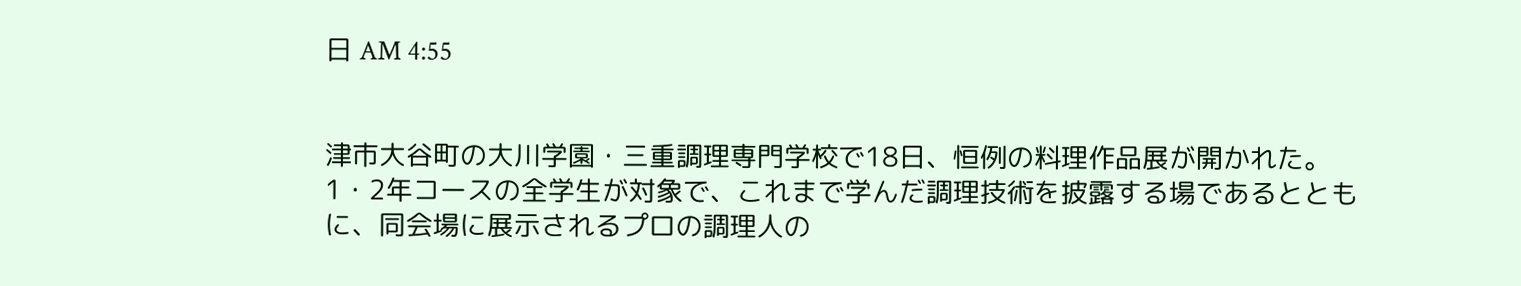日 AM 4:55


津市大谷町の大川学園・三重調理専門学校で18日、恒例の料理作品展が開かれた。
1・2年コースの全学生が対象で、これまで学んだ調理技術を披露する場であるとともに、同会場に展示されるプロの調理人の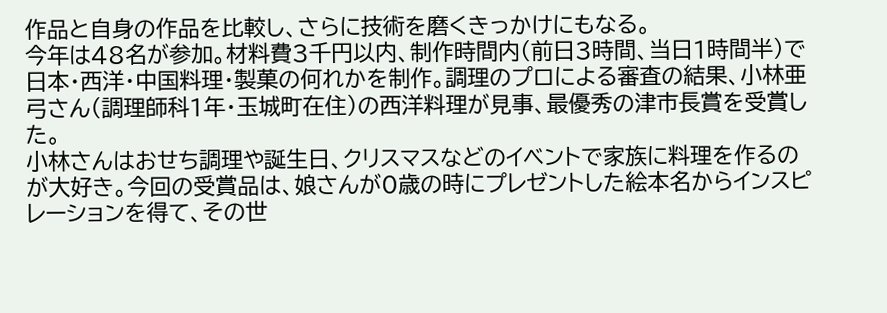作品と自身の作品を比較し、さらに技術を磨くきっかけにもなる。
今年は48名が参加。材料費3千円以内、制作時間内(前日3時間、当日1時間半)で日本・西洋・中国料理・製菓の何れかを制作。調理のプロによる審査の結果、小林亜弓さん(調理師科1年・玉城町在住)の西洋料理が見事、最優秀の津市長賞を受賞した。
小林さんはおせち調理や誕生日、クリスマスなどのイベントで家族に料理を作るのが大好き。今回の受賞品は、娘さんが0歳の時にプレゼントした絵本名からインスピレーションを得て、その世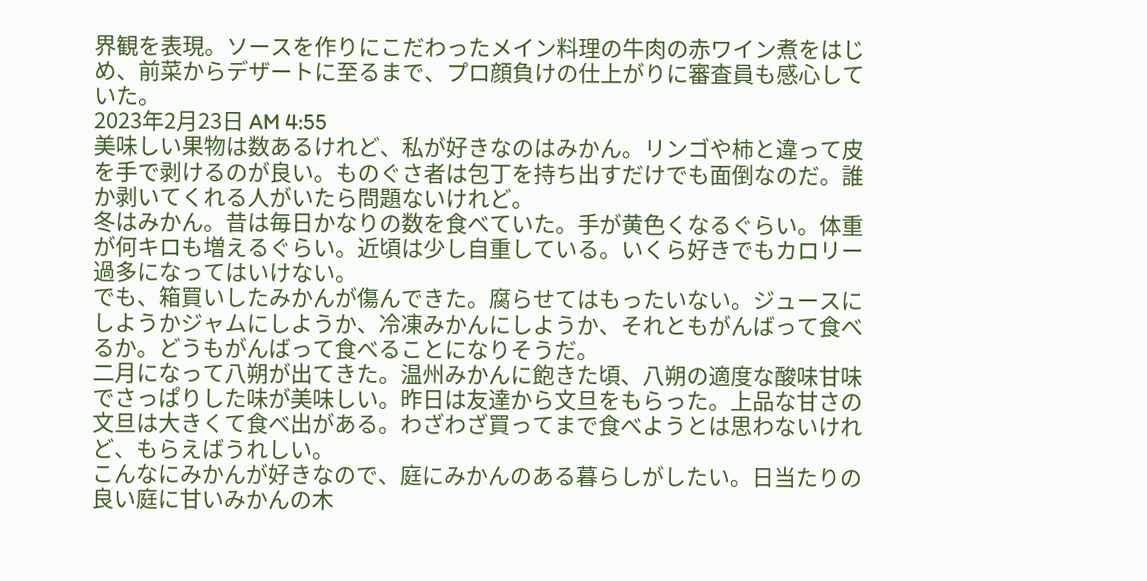界観を表現。ソースを作りにこだわったメイン料理の牛肉の赤ワイン煮をはじめ、前菜からデザートに至るまで、プロ顔負けの仕上がりに審査員も感心していた。
2023年2月23日 AM 4:55
美味しい果物は数あるけれど、私が好きなのはみかん。リンゴや柿と違って皮を手で剥けるのが良い。ものぐさ者は包丁を持ち出すだけでも面倒なのだ。誰か剥いてくれる人がいたら問題ないけれど。
冬はみかん。昔は毎日かなりの数を食べていた。手が黄色くなるぐらい。体重が何キロも増えるぐらい。近頃は少し自重している。いくら好きでもカロリー過多になってはいけない。
でも、箱買いしたみかんが傷んできた。腐らせてはもったいない。ジュースにしようかジャムにしようか、冷凍みかんにしようか、それともがんばって食べるか。どうもがんばって食べることになりそうだ。
二月になって八朔が出てきた。温州みかんに飽きた頃、八朔の適度な酸味甘味でさっぱりした味が美味しい。昨日は友達から文旦をもらった。上品な甘さの文旦は大きくて食べ出がある。わざわざ買ってまで食べようとは思わないけれど、もらえばうれしい。
こんなにみかんが好きなので、庭にみかんのある暮らしがしたい。日当たりの良い庭に甘いみかんの木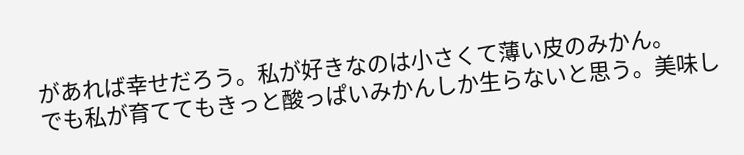があれば幸せだろう。私が好きなのは小さくて薄い皮のみかん。
でも私が育ててもきっと酸っぱいみかんしか生らないと思う。美味し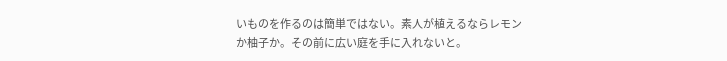いものを作るのは簡単ではない。素人が植えるならレモンか柚子か。その前に広い庭を手に入れないと。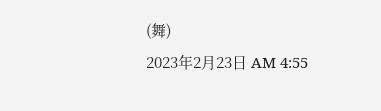(舞)
2023年2月23日 AM 4:55